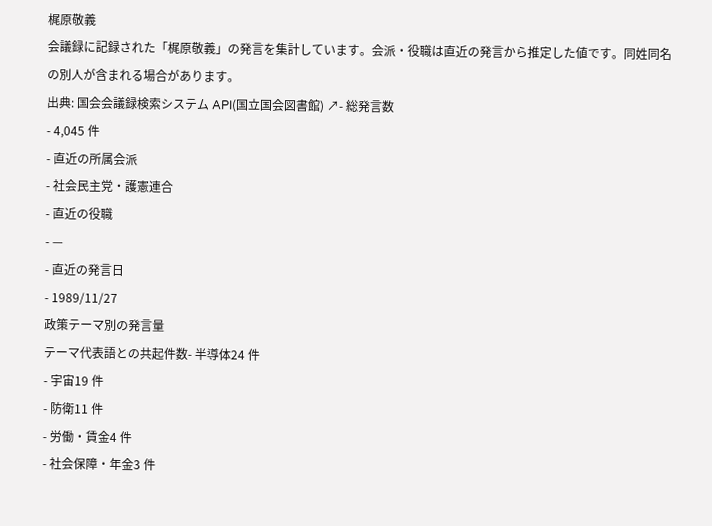梶原敬義
会議録に記録された「梶原敬義」の発言を集計しています。会派・役職は直近の発言から推定した値です。同姓同名の別人が含まれる場合があります。
出典: 国会会議録検索システム API(国立国会図書館) ↗- 総発言数
- 4,045 件
- 直近の所属会派
- 社会民主党・護憲連合
- 直近の役職
- —
- 直近の発言日
- 1989/11/27
政策テーマ別の発言量
テーマ代表語との共起件数- 半導体24 件
- 宇宙19 件
- 防衛11 件
- 労働・賃金4 件
- 社会保障・年金3 件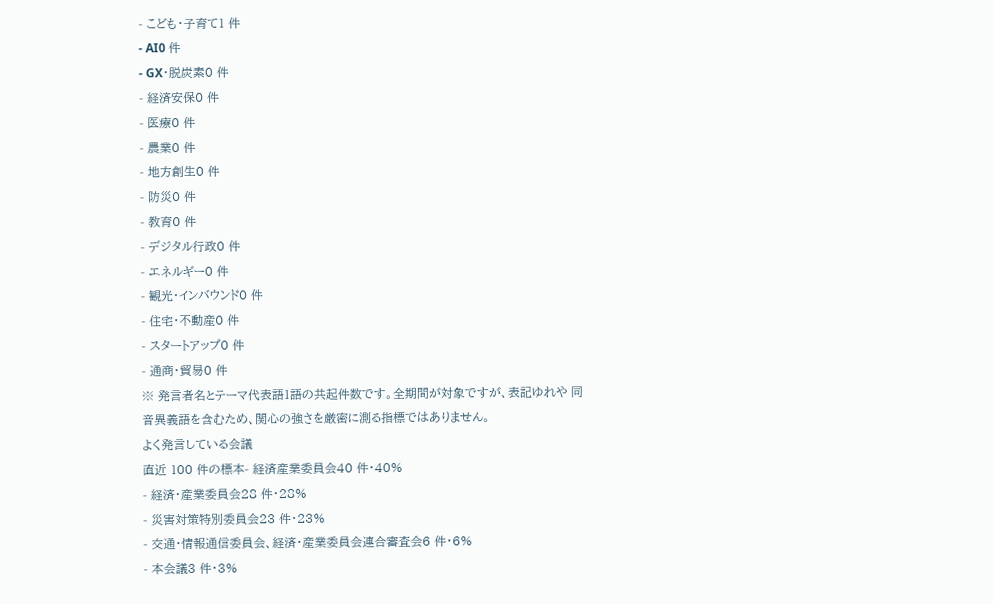- こども・子育て1 件
- AI0 件
- GX・脱炭素0 件
- 経済安保0 件
- 医療0 件
- 農業0 件
- 地方創生0 件
- 防災0 件
- 教育0 件
- デジタル行政0 件
- エネルギー0 件
- 観光・インバウンド0 件
- 住宅・不動産0 件
- スタートアップ0 件
- 通商・貿易0 件
※ 発言者名とテーマ代表語1語の共起件数です。全期間が対象ですが、表記ゆれや 同音異義語を含むため、関心の強さを厳密に測る指標ではありません。
よく発言している会議
直近 100 件の標本- 経済産業委員会40 件・40%
- 経済・産業委員会28 件・28%
- 災害対策特別委員会23 件・23%
- 交通・情報通信委員会、経済・産業委員会連合審査会6 件・6%
- 本会議3 件・3%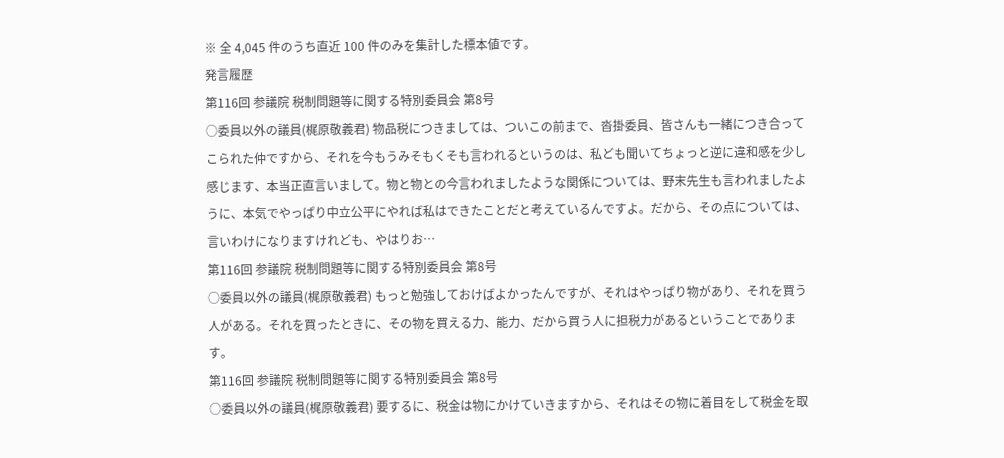※ 全 4,045 件のうち直近 100 件のみを集計した標本値です。
発言履歴
第116回 参議院 税制問題等に関する特別委員会 第8号
○委員以外の議員(梶原敬義君) 物品税につきましては、ついこの前まで、沓掛委員、皆さんも一緒につき合ってこられた仲ですから、それを今もうみそもくそも言われるというのは、私ども聞いてちょっと逆に違和感を少し感じます、本当正直言いまして。物と物との今言われましたような関係については、野末先生も言われましたように、本気でやっぱり中立公平にやれば私はできたことだと考えているんですよ。だから、その点については、言いわけになりますけれども、やはりお…
第116回 参議院 税制問題等に関する特別委員会 第8号
○委員以外の議員(梶原敬義君) もっと勉強しておけばよかったんですが、それはやっぱり物があり、それを買う人がある。それを買ったときに、その物を買える力、能力、だから買う人に担税力があるということであります。
第116回 参議院 税制問題等に関する特別委員会 第8号
○委員以外の議員(梶原敬義君) 要するに、税金は物にかけていきますから、それはその物に着目をして税金を取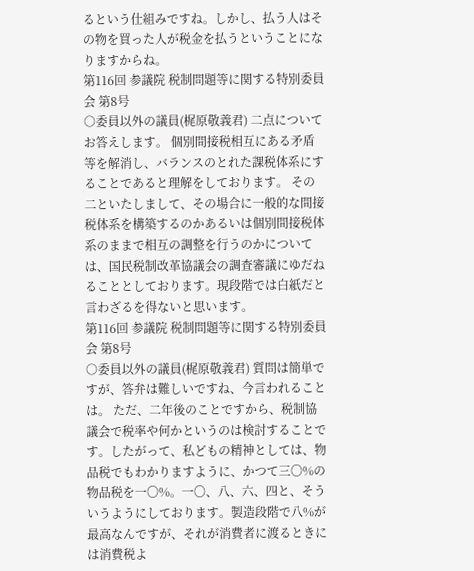るという仕組みですね。しかし、払う人はその物を買った人が税金を払うということになりますからね。
第116回 参議院 税制問題等に関する特別委員会 第8号
○委員以外の議員(梶原敬義君) 二点についてお答えします。 個別間接税相互にある矛盾等を解消し、バランスのとれた課税体系にすることであると理解をしております。 その二といたしまして、その場合に一般的な間接税体系を構築するのかあるいは個別間接税体系のままで相互の調整を行うのかについては、国民税制改革協議会の調査審議にゆだねることとしております。現段階では白紙だと言わざるを得ないと思います。
第116回 参議院 税制問題等に関する特別委員会 第8号
○委員以外の議員(梶原敬義君) 質問は簡単ですが、答弁は難しいですね、今言われることは。 ただ、二年後のことですから、税制協議会で税率や何かというのは検討することです。したがって、私どもの精神としては、物品税でもわかりますように、かつて三〇%の物品税を一〇%。一〇、八、六、四と、そういうようにしております。製造段階で八%が最高なんですが、それが消費者に渡るときには消費税よ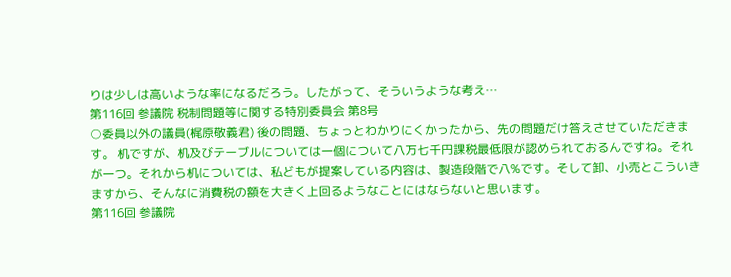りは少しは高いような率になるだろう。したがって、そういうような考え…
第116回 参議院 税制問題等に関する特別委員会 第8号
○委員以外の議員(梶原敬義君) 後の問題、ちょっとわかりにくかったから、先の問題だけ答えさせていただきます。 机ですが、机及びテーブルについては一個について八万七千円課税最低限が認められておるんですね。それが一つ。それから机については、私どもが提案している内容は、製造段階で八%です。そして卸、小売とこういきますから、そんなに消費税の額を大きく上回るようなことにはならないと思います。
第116回 参議院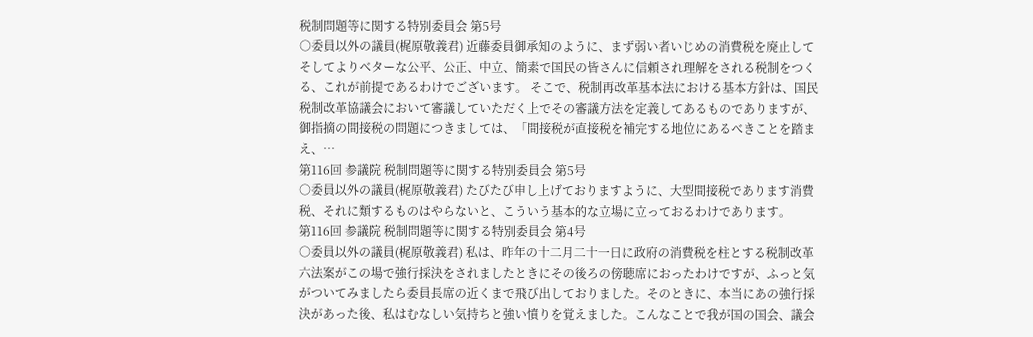税制問題等に関する特別委員会 第5号
○委員以外の議員(梶原敬義君) 近藤委員御承知のように、まず弱い者いじめの消費税を廃止してそしてよりベターな公平、公正、中立、簡素で国民の皆さんに信頼され理解をされる税制をつくる、これが前提であるわけでございます。 そこで、税制再改革基本法における基本方針は、国民税制改革協議会において審議していただく上でその審議方法を定義してあるものでありますが、御指摘の間接税の問題につきましては、「間接税が直接税を補完する地位にあるべきことを踏まえ、…
第116回 参議院 税制問題等に関する特別委員会 第5号
○委員以外の議員(梶原敬義君) たびたび申し上げておりますように、大型間接税であります消費税、それに類するものはやらないと、こういう基本的な立場に立っておるわけであります。
第116回 参議院 税制問題等に関する特別委員会 第4号
○委員以外の議員(梶原敬義君) 私は、昨年の十二月二十一日に政府の消費税を柱とする税制改革六法案がこの場で強行採決をされましたときにその後ろの傍聴席におったわけですが、ふっと気がついてみましたら委員長席の近くまで飛び出しておりました。そのときに、本当にあの強行採決があった後、私はむなしい気持ちと強い憤りを覚えました。こんなことで我が国の国会、議会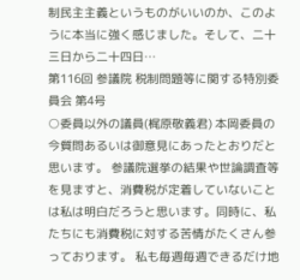制民主主義というものがいいのか、このように本当に強く感じました。そして、二十三日から二十四日…
第116回 参議院 税制問題等に関する特別委員会 第4号
○委員以外の議員(梶原敬義君) 本岡委員の今質問あるいは御意見にあったとおりだと思います。 参議院選挙の結果や世論調査等を見ますと、消費税が定着していないことは私は明白だろうと思います。同時に、私たちにも消費税に対する苦情がたくさん参っております。 私も毎週毎週できるだけ地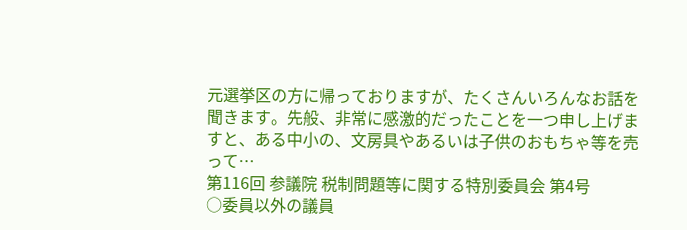元選挙区の方に帰っておりますが、たくさんいろんなお話を聞きます。先般、非常に感激的だったことを一つ申し上げますと、ある中小の、文房具やあるいは子供のおもちゃ等を売って…
第116回 参議院 税制問題等に関する特別委員会 第4号
○委員以外の議員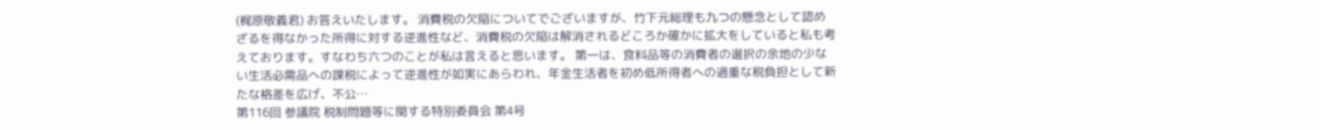(梶原敬義君) お答えいたします。 消費税の欠陥についてでございますが、竹下元総理も九つの懸念として認めざるを得なかった所得に対する逆進性など、消費税の欠陥は解消されるどころか確かに拡大をしていると私も考えております。すなわち六つのことが私は言えると思います。 第一は、食料品等の消費者の選択の余地の少ない生活必需品への課税によって逆進性が如実にあらわれ、年金生活者を初め低所得者への過重な税負担として新たな格差を広げ、不公…
第116回 参議院 税制問題等に関する特別委員会 第4号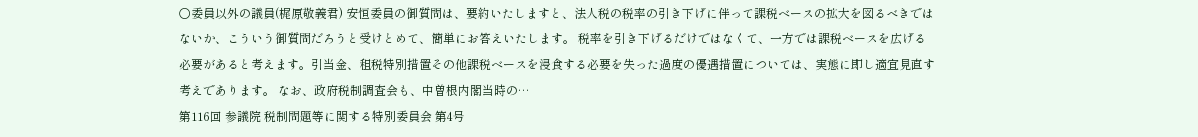○委員以外の議員(梶原敬義君) 安恒委員の御質問は、要約いたしますと、法人税の税率の引き下げに伴って課税ベースの拡大を図るべきではないか、こういう御質問だろうと受けとめて、簡単にお答えいたします。 税率を引き下げるだけではなくて、一方では課税ベースを広げる必要があると考えます。引当金、租税特別措置その他課税ベースを浸食する必要を失った過度の優遇措置については、実態に即し適宜見直す考えであります。 なお、政府税制調査会も、中曽根内閣当時の…
第116回 参議院 税制問題等に関する特別委員会 第4号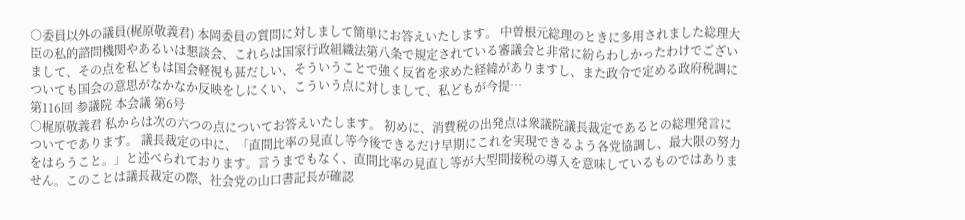○委員以外の議員(梶原敬義君) 本岡委員の質問に対しまして簡単にお答えいたします。 中曽根元総理のときに多用されました総理大臣の私的諮問機関やあるいは懇談会、これらは国家行政組織法第八条で規定されている審議会と非常に紛らわしかったわけでございまして、その点を私どもは国会軽視も甚だしい、そういうことで強く反省を求めた経緯がありますし、また政令で定める政府税調についても国会の意思がなかなか反映をしにくい、こういう点に対しまして、私どもが今提…
第116回 参議院 本会議 第6号
○梶原敬義君 私からは次の六つの点についてお答えいたします。 初めに、消費税の出発点は衆議院議長裁定であるとの総理発言についてであります。 議長裁定の中に、「直間比率の見直し等今後できるだけ早期にこれを実現できるよう各党協調し、最大限の努力をはらうこと。」と述べられております。言うまでもなく、直間比率の見直し等が大型間接税の導入を意味しているものではありません。このことは議長裁定の際、社会党の山口書記長が確認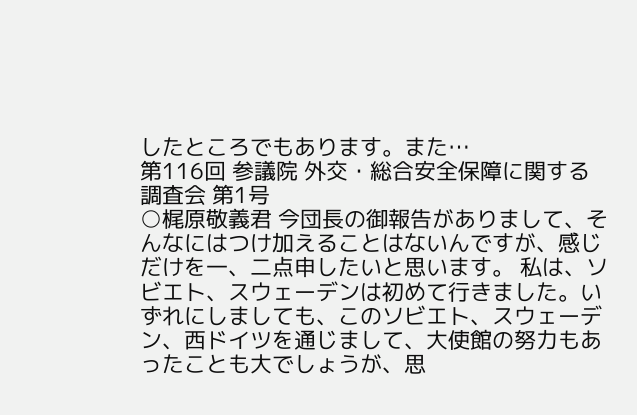したところでもあります。また…
第116回 参議院 外交・総合安全保障に関する調査会 第1号
○梶原敬義君 今団長の御報告がありまして、そんなにはつけ加えることはないんですが、感じだけを一、二点申したいと思います。 私は、ソビエト、スウェーデンは初めて行きました。いずれにしましても、このソビエト、スウェーデン、西ドイツを通じまして、大使館の努力もあったことも大でしょうが、思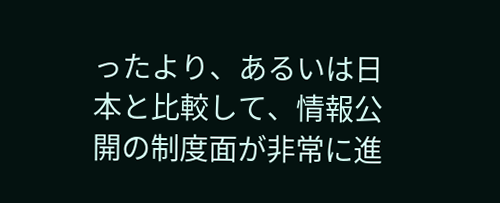ったより、あるいは日本と比較して、情報公開の制度面が非常に進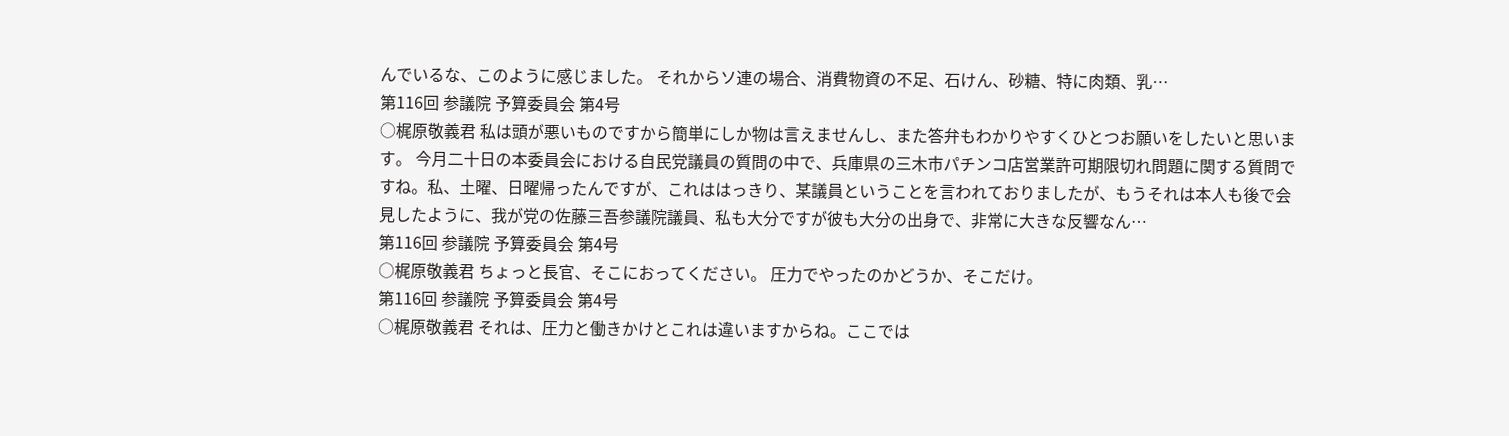んでいるな、このように感じました。 それからソ連の場合、消費物資の不足、石けん、砂糖、特に肉類、乳…
第116回 参議院 予算委員会 第4号
○梶原敬義君 私は頭が悪いものですから簡単にしか物は言えませんし、また答弁もわかりやすくひとつお願いをしたいと思います。 今月二十日の本委員会における自民党議員の質問の中で、兵庫県の三木市パチンコ店営業許可期限切れ問題に関する質問ですね。私、土曜、日曜帰ったんですが、これははっきり、某議員ということを言われておりましたが、もうそれは本人も後で会見したように、我が党の佐藤三吾参議院議員、私も大分ですが彼も大分の出身で、非常に大きな反響なん…
第116回 参議院 予算委員会 第4号
○梶原敬義君 ちょっと長官、そこにおってください。 圧力でやったのかどうか、そこだけ。
第116回 参議院 予算委員会 第4号
○梶原敬義君 それは、圧力と働きかけとこれは違いますからね。ここでは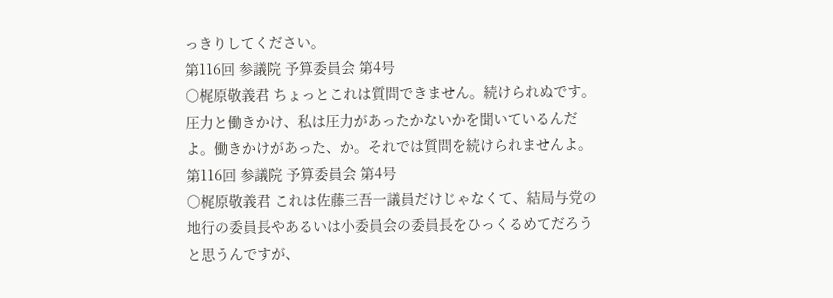っきりしてください。
第116回 参議院 予算委員会 第4号
○梶原敬義君 ちょっとこれは質問できません。続けられぬです。圧力と働きかけ、私は圧力があったかないかを聞いているんだよ。働きかけがあった、か。それでは質問を続けられませんよ。
第116回 参議院 予算委員会 第4号
○梶原敬義君 これは佐藤三吾一議員だけじゃなくて、結局与党の地行の委員長やあるいは小委員会の委員長をひっくるめてだろうと思うんですが、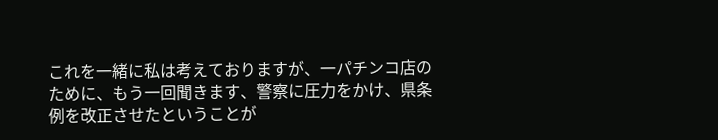これを一緒に私は考えておりますが、一パチンコ店のために、もう一回聞きます、警察に圧力をかけ、県条例を改正させたということが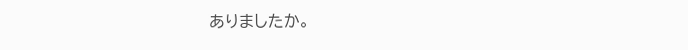ありましたか。